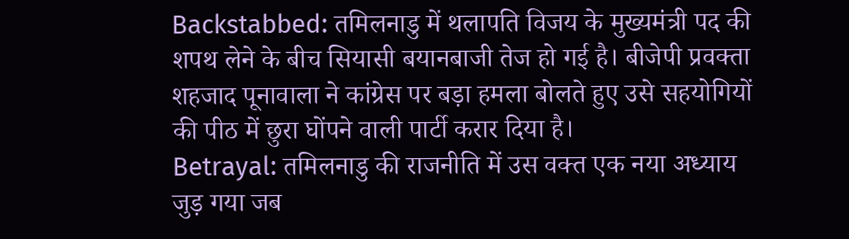Backstabbed: तमिलनाडु में थलापति विजय के मुख्यमंत्री पद की शपथ लेने के बीच सियासी बयानबाजी तेज हो गई है। बीजेपी प्रवक्ता शहजाद पूनावाला ने कांग्रेस पर बड़ा हमला बोलते हुए उसे सहयोगियों की पीठ में छुरा घोंपने वाली पार्टी करार दिया है।
Betrayal: तमिलनाडु की राजनीति में उस वक्त एक नया अध्याय जुड़ गया जब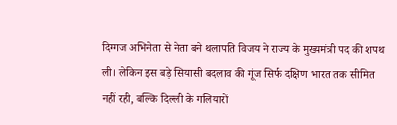दिग्गज अभिनेता से नेता बने थलापति विजय ने राज्य के मुख्यमंत्री पद की शपथ ली। लेकिन इस बड़े सियासी बदलाव की गूंज सिर्फ दक्षिण भारत तक सीमित नहीं रही, बल्कि दिल्ली के गलियारों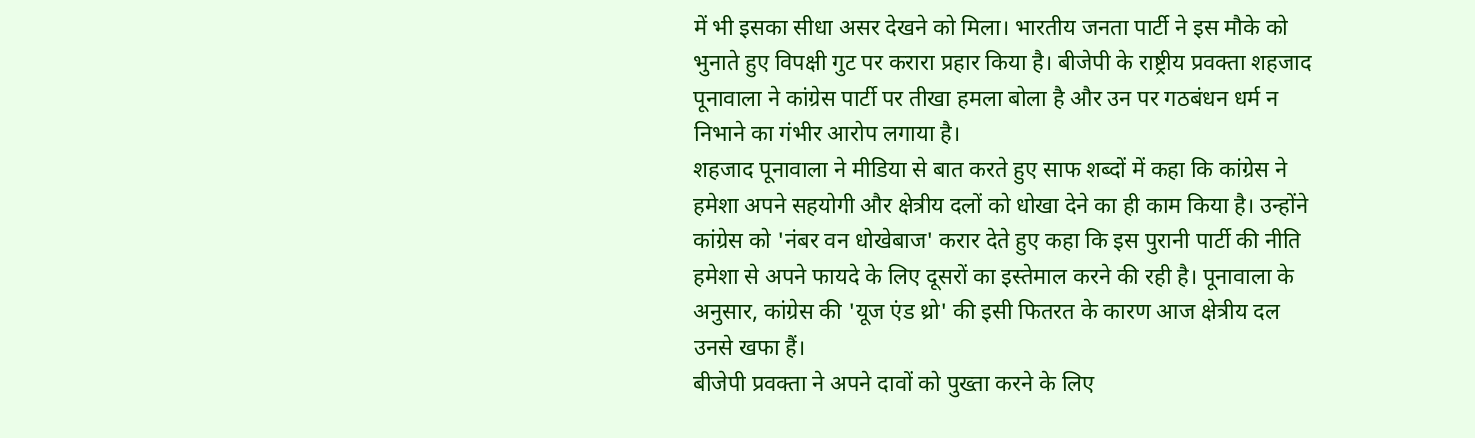में भी इसका सीधा असर देखने को मिला। भारतीय जनता पार्टी ने इस मौके को भुनाते हुए विपक्षी गुट पर करारा प्रहार किया है। बीजेपी के राष्ट्रीय प्रवक्ता शहजाद पूनावाला ने कांग्रेस पार्टी पर तीखा हमला बोला है और उन पर गठबंधन धर्म न निभाने का गंभीर आरोप लगाया है।
शहजाद पूनावाला ने मीडिया से बात करते हुए साफ शब्दों में कहा कि कांग्रेस ने हमेशा अपने सहयोगी और क्षेत्रीय दलों को धोखा देने का ही काम किया है। उन्होंने कांग्रेस को 'नंबर वन धोखेबाज' करार देते हुए कहा कि इस पुरानी पार्टी की नीति हमेशा से अपने फायदे के लिए दूसरों का इस्तेमाल करने की रही है। पूनावाला के अनुसार, कांग्रेस की 'यूज एंड थ्रो' की इसी फितरत के कारण आज क्षेत्रीय दल उनसे खफा हैं।
बीजेपी प्रवक्ता ने अपने दावों को पुख्ता करने के लिए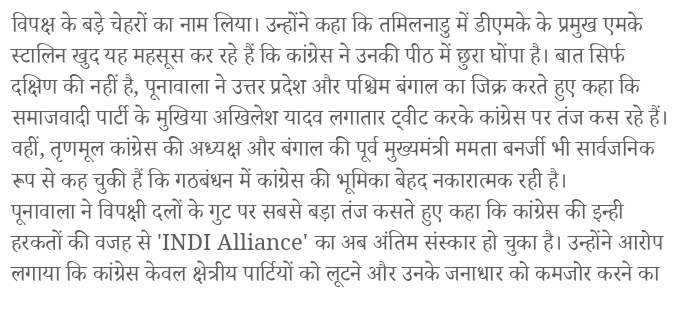विपक्ष के बड़े चेहरों का नाम लिया। उन्होंने कहा कि तमिलनाडु में डीएमके के प्रमुख एमके स्टालिन खुद यह महसूस कर रहे हैं कि कांग्रेस ने उनकी पीठ में छुरा घोंपा है। बात सिर्फ दक्षिण की नहीं है, पूनावाला ने उत्तर प्रदेश और पश्चिम बंगाल का जिक्र करते हुए कहा कि समाजवादी पार्टी के मुखिया अखिलेश यादव लगातार ट्वीट करके कांग्रेस पर तंज कस रहे हैं। वहीं, तृणमूल कांग्रेस की अध्यक्ष और बंगाल की पूर्व मुख्यमंत्री ममता बनर्जी भी सार्वजनिक रूप से कह चुकी हैं कि गठबंधन में कांग्रेस की भूमिका बेहद नकारात्मक रही है।
पूनावाला ने विपक्षी दलों के गुट पर सबसे बड़ा तंज कसते हुए कहा कि कांग्रेस की इन्ही हरकतों की वजह से 'INDI Alliance' का अब अंतिम संस्कार हो चुका है। उन्होंने आरोप लगाया कि कांग्रेस केवल क्षेत्रीय पार्टियों को लूटने और उनके जनाधार को कमजोर करने का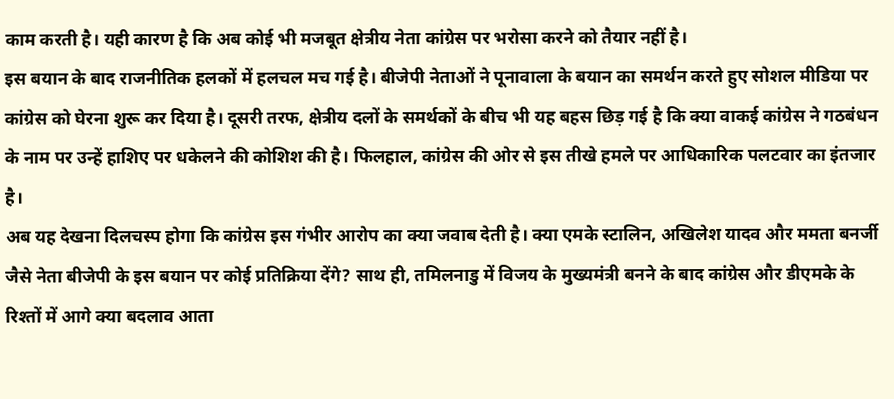काम करती है। यही कारण है कि अब कोई भी मजबूत क्षेत्रीय नेता कांग्रेस पर भरोसा करने को तैयार नहीं है।
इस बयान के बाद राजनीतिक हलकों में हलचल मच गई है। बीजेपी नेताओं ने पूनावाला के बयान का समर्थन करते हुए सोशल मीडिया पर कांग्रेस को घेरना शुरू कर दिया है। दूसरी तरफ, क्षेत्रीय दलों के समर्थकों के बीच भी यह बहस छिड़ गई है कि क्या वाकई कांग्रेस ने गठबंधन के नाम पर उन्हें हाशिए पर धकेलने की कोशिश की है। फिलहाल, कांग्रेस की ओर से इस तीखे हमले पर आधिकारिक पलटवार का इंतजार है।
अब यह देखना दिलचस्प होगा कि कांग्रेस इस गंभीर आरोप का क्या जवाब देती है। क्या एमके स्टालिन, अखिलेश यादव और ममता बनर्जी जैसे नेता बीजेपी के इस बयान पर कोई प्रतिक्रिया देंगे? साथ ही, तमिलनाडु में विजय के मुख्यमंत्री बनने के बाद कांग्रेस और डीएमके के रिश्तों में आगे क्या बदलाव आता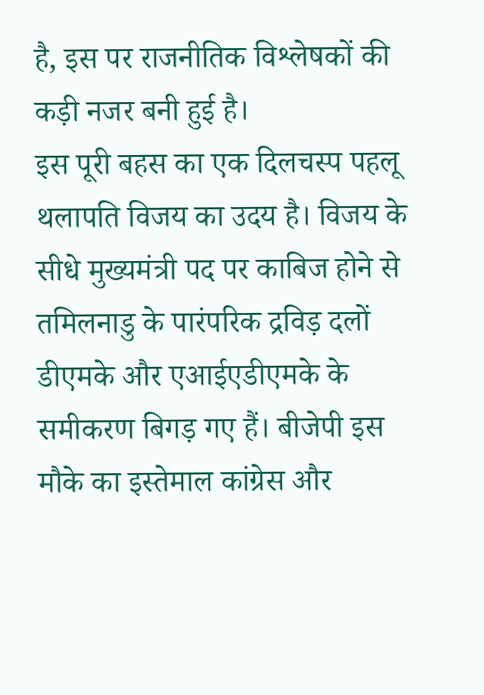है, इस पर राजनीतिक विश्लेषकों की कड़ी नजर बनी हुई है।
इस पूरी बहस का एक दिलचस्प पहलू थलापति विजय का उदय है। विजय के सीधे मुख्यमंत्री पद पर काबिज होने से तमिलनाडु के पारंपरिक द्रविड़ दलों डीएमके और एआईएडीएमके के समीकरण बिगड़ गए हैं। बीजेपी इस मौके का इस्तेमाल कांग्रेस और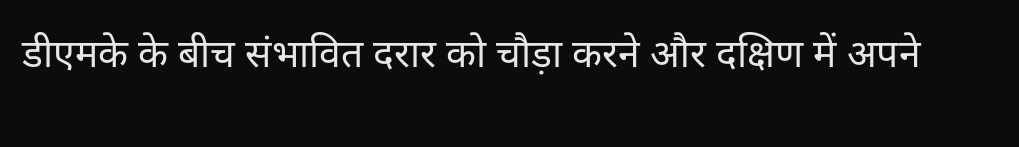डीएमके के बीच संभावित दरार को चौड़ा करने और दक्षिण में अपने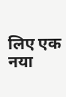लिए एक नया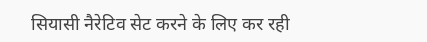सियासी नैरेटिव सेट करने के लिए कर रही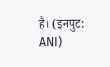है। (इनपुट: ANI)